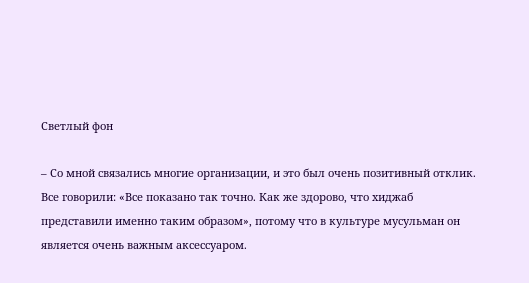Светлый фон

– Со мной связались многие организации, и это был очень позитивный отклик. Все говорили: «Все показано так точно. Как же здорово, что хиджаб представили именно таким образом», потому что в культуре мусульман он является очень важным аксессуаром.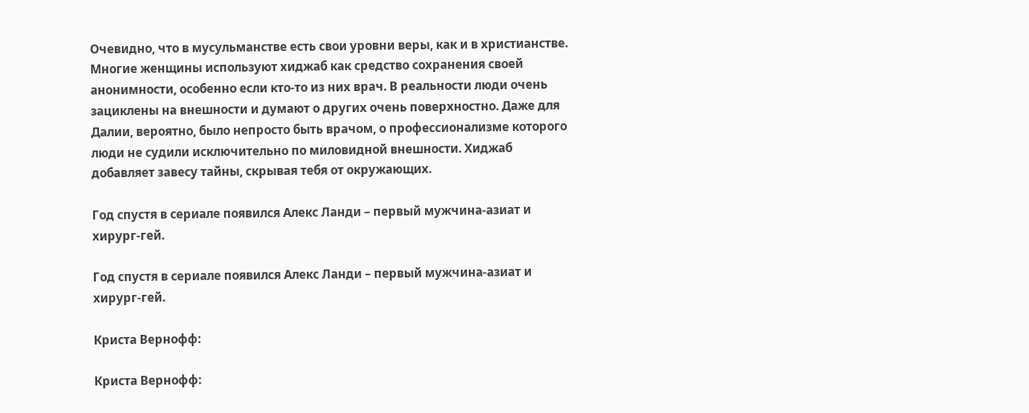Очевидно, что в мусульманстве есть свои уровни веры, как и в христианстве. Многие женщины используют хиджаб как средство сохранения своей анонимности, особенно если кто-то из них врач. В реальности люди очень зациклены на внешности и думают о других очень поверхностно. Даже для Далии, вероятно, было непросто быть врачом, о профессионализме которого люди не судили исключительно по миловидной внешности. Хиджаб добавляет завесу тайны, скрывая тебя от окружающих.

Год спустя в сериале появился Алекс Ланди – первый мужчина-азиат и хирург-гей.

Год спустя в сериале появился Алекс Ланди – первый мужчина-азиат и хирург-гей.

Криста Вернофф:

Криста Вернофф: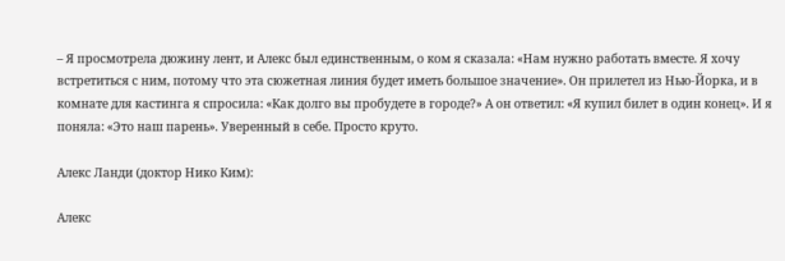– Я просмотрела дюжину лент, и Алекс был единственным, о ком я сказала: «Нам нужно работать вместе. Я хочу встретиться с ним, потому что эта сюжетная линия будет иметь большое значение». Он прилетел из Нью-Йорка, и в комнате для кастинга я спросила: «Как долго вы пробудете в городе?» А он ответил: «Я купил билет в один конец». И я поняла: «Это наш парень». Уверенный в себе. Просто круто.

Алекс Ланди (доктор Нико Ким):

Алекс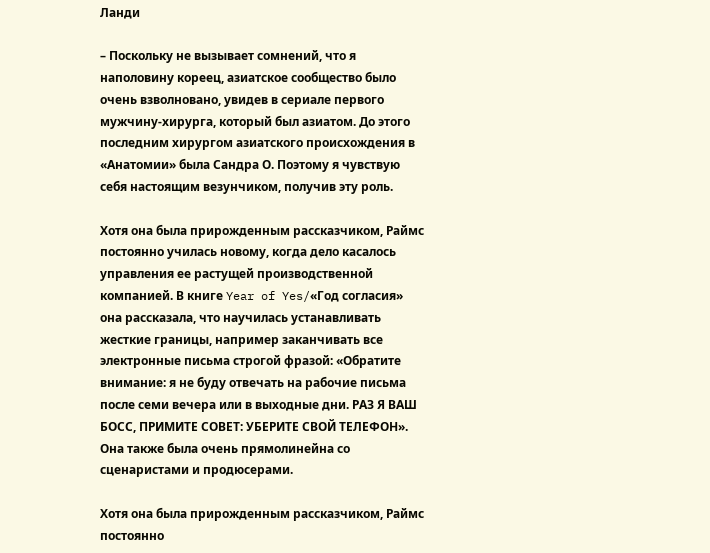Ланди

– Поскольку не вызывает сомнений, что я наполовину кореец, азиатское сообщество было очень взволновано, увидев в сериале первого мужчину-хирурга, который был азиатом. До этого последним хирургом азиатского происхождения в «Анатомии» была Сандра О. Поэтому я чувствую себя настоящим везунчиком, получив эту роль.

Хотя она была прирожденным рассказчиком, Раймс постоянно училась новому, когда дело касалось управления ее растущей производственной компанией. В книге Year of Yes/«Год согласия» она рассказала, что научилась устанавливать жесткие границы, например заканчивать все электронные письма строгой фразой: «Обратите внимание: я не буду отвечать на рабочие письма после семи вечера или в выходные дни. РАЗ Я ВАШ БОСС, ПРИМИТЕ СОВЕТ: УБЕРИТЕ СВОЙ ТЕЛЕФОН». Она также была очень прямолинейна со сценаристами и продюсерами.

Хотя она была прирожденным рассказчиком, Раймс постоянно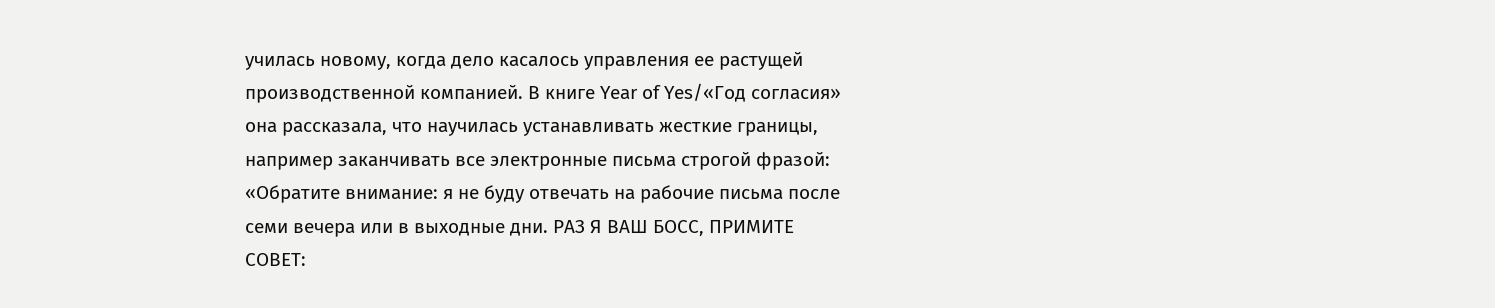училась новому, когда дело касалось управления ее растущей производственной компанией. В книге Year of Yes/«Год согласия» она рассказала, что научилась устанавливать жесткие границы, например заканчивать все электронные письма строгой фразой: «Обратите внимание: я не буду отвечать на рабочие письма после семи вечера или в выходные дни. РАЗ Я ВАШ БОСС, ПРИМИТЕ СОВЕТ: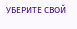УБЕРИТЕ СВОЙ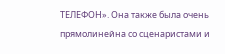ТЕЛЕФОН». Она также была очень прямолинейна со сценаристами и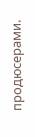продюсерами.